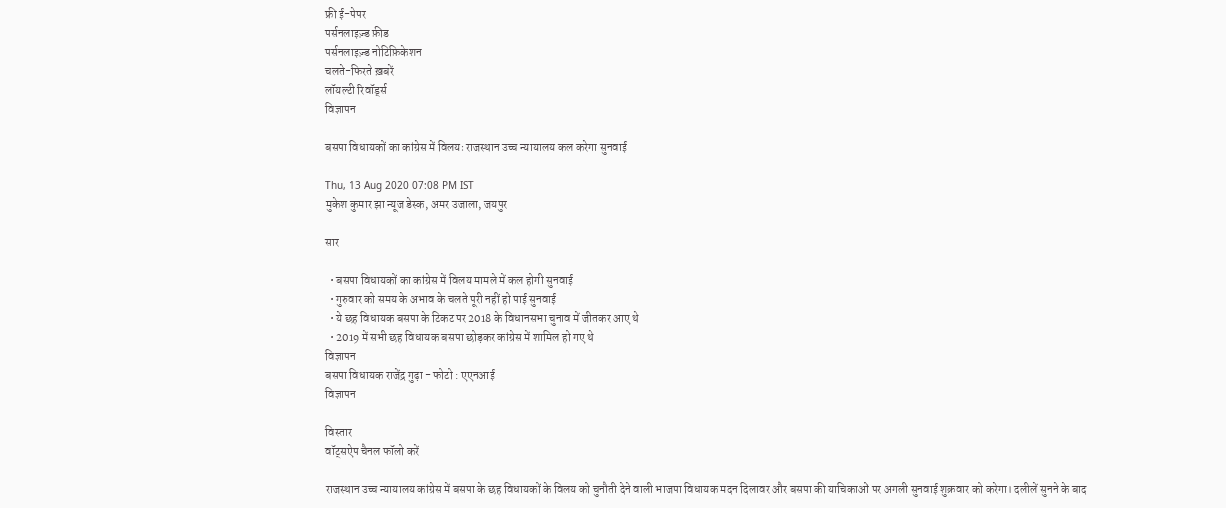फ्री ई-पेपर
पर्सनलाइज़्ड फ़ीड
पर्सनलाइज़्ड नोटिफ़िकेशन
चलते-फिरते ख़बरें
लॉयल्टी रिवॉर्ड्स
विज्ञापन

बसपा विधायकों का कांग्रेस में विलयः राजस्थान उच्च न्यायालय कल करेगा सुनवाई

Thu, 13 Aug 2020 07:08 PM IST
मुकेश कुमार झा न्यूज डेस्क, अमर उजाला, जयपुर

सार

  • बसपा विधायकों का कांग्रेस में विलय मामले में कल होगी सुनवाई
  • गुरुवार को समय के अभाव के चलते पूरी नहीं हो पाई सुनवाई
  • ये छह विधायक बसपा के टिकट पर 2018 के विधानसभा चुनाव में जीतकर आए थे
  • 2019 में सभी छह विधायक बसपा छोड़कर कांग्रेस में शामिल हो गए थे
विज्ञापन
बसपा विधायक राजेंद्र गुढ़ा - फोटो : एएनआई
विज्ञापन

विस्तार
वॉट्सऐप चैनल फॉलो करें

राजस्थान उच्च न्यायालय कांग्रेस में बसपा के छह विधायकों के विलय को चुनौती देने वाली भाजपा विधायक मदन दिलावर और बसपा की याचिकाओं पर अगली सुनवाई शुक्रवार को करेगा। दलीलें सुनने के बाद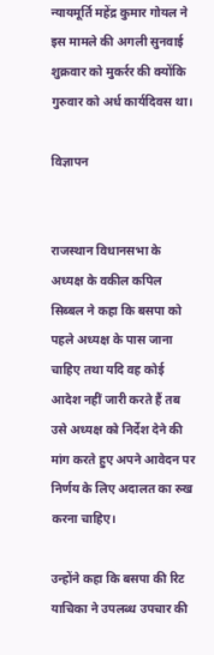न्यायमूर्ति महेंद्र कुमार गोयल ने इस मामले की अगली सुनवाई शुक्रवार को मुकर्रर की क्योंकि गुरुवार को अर्ध कार्यदिवस था।

विज्ञापन


राजस्थान विधानसभा के अध्यक्ष के वकील कपिल सिब्बल ने कहा कि बसपा को पहले अध्यक्ष के पास जाना चाहिए तथा यदि वह कोई आदेश नहीं जारी करते हैं तब उसे अध्यक्ष को निर्देश देने की मांग करते हुए अपने आवेदन पर निर्णय के लिए अदालत का रुख करना चाहिए।

उन्होंने कहा कि बसपा की रिट याचिका ने उपलब्ध उपचार की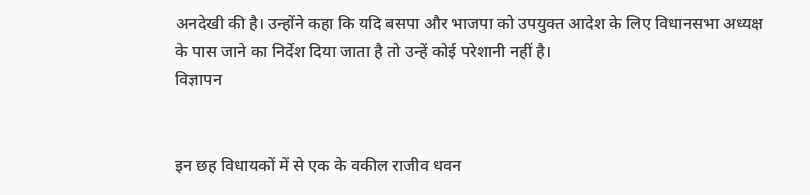अनदेखी की है। उन्होंने कहा कि यदि बसपा और भाजपा को उपयुक्त आदेश के लिए विधानसभा अध्यक्ष के पास जाने का निर्देश दिया जाता है तो उन्हें कोई परेशानी नहीं है।
विज्ञापन


इन छह विधायकों में से एक के वकील राजीव धवन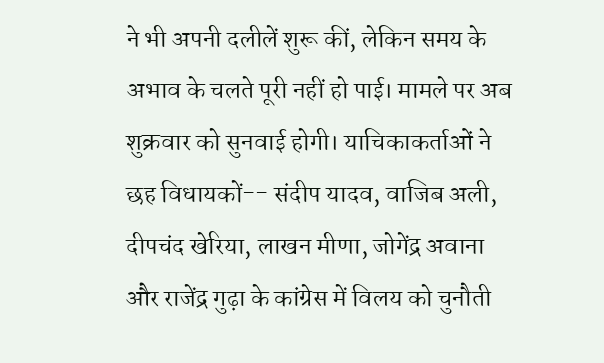ने भी अपनी दलीलें शुरू कीं, लेकिन समय के अभाव के चलते पूरी नहीं हो पाई। मामले पर अब शुक्रवार को सुनवाई होगी। याचिकाकर्ताओं ने छह विधायकों-- संदीप यादव, वाजिब अली, दीपचंद खेरिया, लाखन मीणा, जोगेंद्र अवाना और राजेंद्र गुढ़ा के कांग्रेस में विलय को चुनौती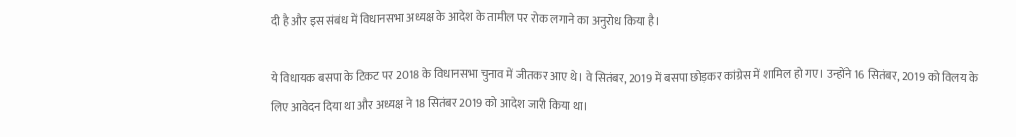दी है और इस संबंध में विधानसभा अध्यक्ष के आदेश के तामील पर रोक लगाने का अनुरोध किया है।

ये विधायक बसपा के टिकट पर 2018 के विधानसभा चुनाव में जीतकर आए थे। वे सितंबर, 2019 में बसपा छोड़कर कांग्रेस में शामिल हो गए। उन्होंने 16 सितंबर, 2019 को विलय के लिए आवेदन दिया था और अध्यक्ष ने 18 सितंबर 2019 को आदेश जारी किया था।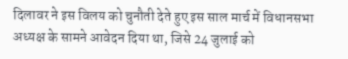दिलावर ने इस विलय को चुनौती देते हुए इस साल मार्च में विधानसभा अध्यक्ष के सामने आवेदन दिया था, जिसे 24 जुलाई को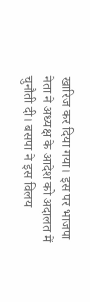खारिज कर दिया गया। इस पर भाजपा नेता ने अध्यक्ष के आदेश को अदालत में चुनौती दी। बसपा ने इस विलय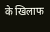के खिलाफ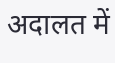अदालत में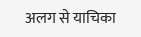अलग से याचिका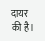दायर की है।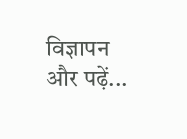विज्ञापन
और पढ़ें...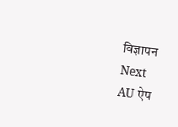विज्ञापन
Next
AU ऐप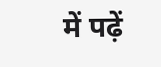में पढ़ें